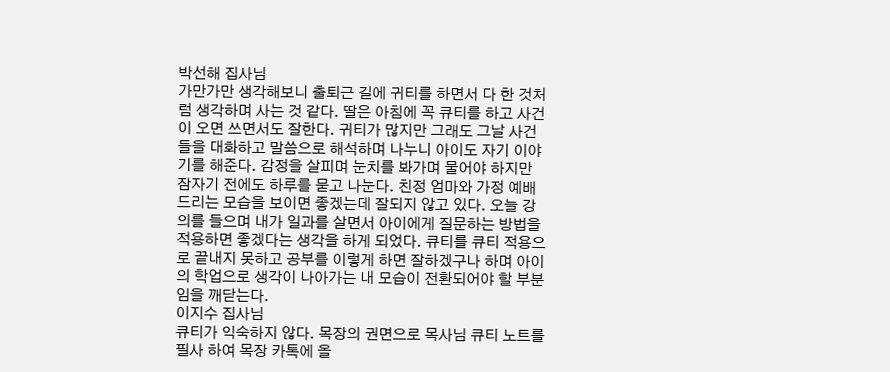박선해 집사님
가만가만 생각해보니 출퇴근 길에 귀티를 하면서 다 한 것처럼 생각하며 사는 것 같다. 딸은 아침에 꼭 큐티를 하고 사건이 오면 쓰면서도 잘한다. 귀티가 많지만 그래도 그날 사건들을 대화하고 말씀으로 해석하며 나누니 아이도 자기 이야기를 해준다. 감정을 살피며 눈치를 봐가며 물어야 하지만 잠자기 전에도 하루를 묻고 나눈다. 친정 엄마와 가정 예배 드리는 모습을 보이면 좋겠는데 잘되지 않고 있다. 오늘 강의를 들으며 내가 일과를 살면서 아이에게 질문하는 방법을 적용하면 좋겠다는 생각을 하게 되었다. 큐티를 큐티 적용으로 끝내지 못하고 공부를 이렇게 하면 잘하겠구나 하며 아이의 학업으로 생각이 나아가는 내 모습이 전환되어야 할 부분임을 깨닫는다.
이지수 집사님
큐티가 익숙하지 않다. 목장의 권면으로 목사님 큐티 노트를 필사 하여 목장 카톡에 올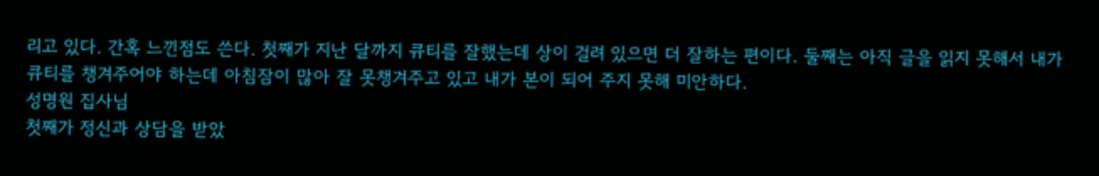리고 있다. 간혹 느낀점도 쓴다. 첫째가 지난 달까지 큐티를 잘했는데 상이 걸려 있으면 더 잘하는 편이다. 둘째는 아직 글을 읽지 못해서 내가 큐티를 챙겨주어야 하는데 아침잠이 많아 잘 못챙겨주고 있고 내가 본이 되어 주지 못해 미안하다.
성명원 집사님
첫째가 정신과 상담을 받았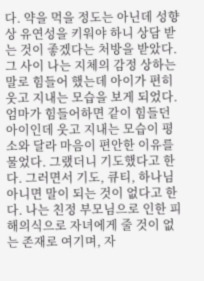다. 약을 먹을 정도는 아닌데 성향상 유연성을 키워야 하니 상담 받는 것이 좋겠다는 처방을 받았다. 그 사이 나는 지체의 감정 상하는 말로 힘들어 했는데 아이가 편히 웃고 지내는 모습을 보게 되었다. 엄마가 힘들어하면 같이 힘들던 아이인데 웃고 지내는 모습이 평소와 달라 마음이 편안한 이유를 물었다. 그랬더니 기도했다고 한다. 그러면서 기도, 큐티, 하나님 아니면 말이 되는 것이 없다고 한다. 나는 친정 부모님으로 인한 피해의식으로 자녀에게 줄 것이 없는 존재로 여기며, 자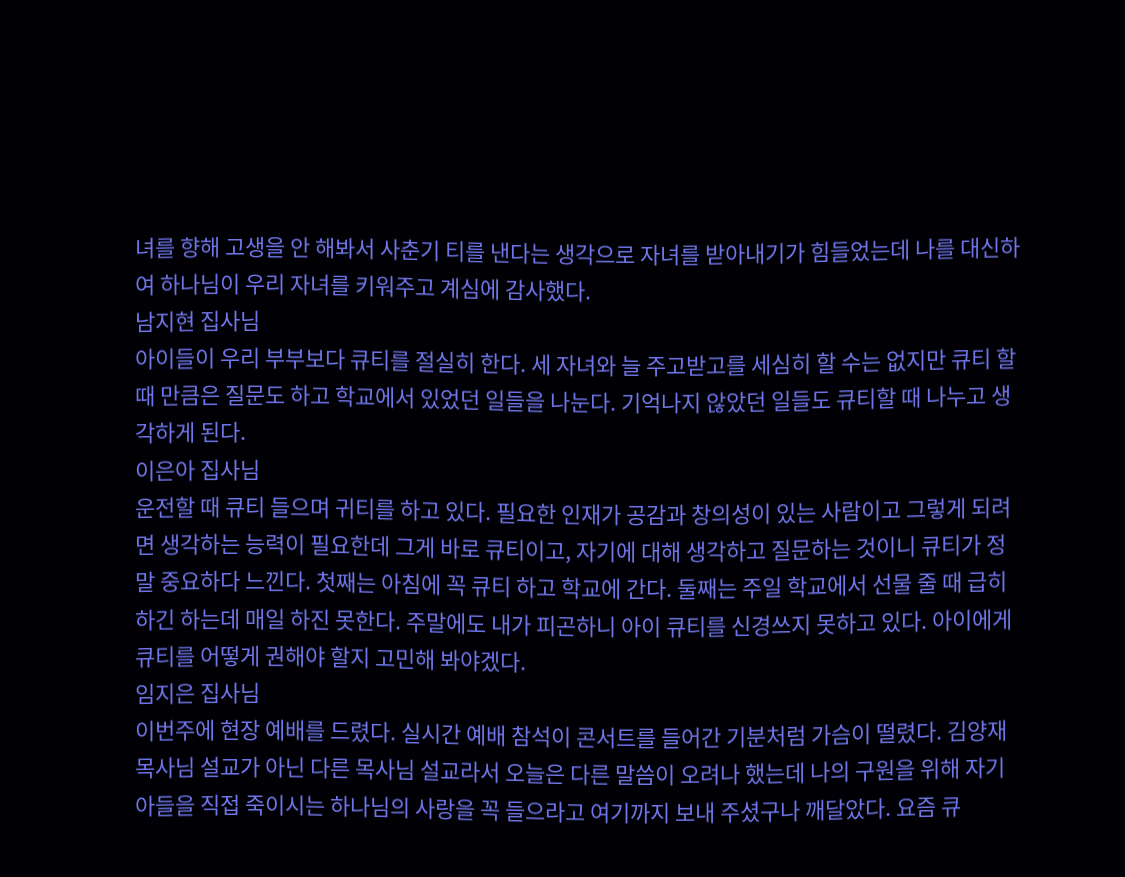녀를 향해 고생을 안 해봐서 사춘기 티를 낸다는 생각으로 자녀를 받아내기가 힘들었는데 나를 대신하여 하나님이 우리 자녀를 키워주고 계심에 감사했다.
남지현 집사님
아이들이 우리 부부보다 큐티를 절실히 한다. 세 자녀와 늘 주고받고를 세심히 할 수는 없지만 큐티 할 때 만큼은 질문도 하고 학교에서 있었던 일들을 나눈다. 기억나지 않았던 일들도 큐티할 때 나누고 생각하게 된다.
이은아 집사님
운전할 때 큐티 들으며 귀티를 하고 있다. 필요한 인재가 공감과 창의성이 있는 사람이고 그렇게 되려면 생각하는 능력이 필요한데 그게 바로 큐티이고, 자기에 대해 생각하고 질문하는 것이니 큐티가 정말 중요하다 느낀다. 첫째는 아침에 꼭 큐티 하고 학교에 간다. 둘째는 주일 학교에서 선물 줄 때 급히 하긴 하는데 매일 하진 못한다. 주말에도 내가 피곤하니 아이 큐티를 신경쓰지 못하고 있다. 아이에게 큐티를 어떻게 권해야 할지 고민해 봐야겠다.
임지은 집사님
이번주에 현장 예배를 드렸다. 실시간 예배 참석이 콘서트를 들어간 기분처럼 가슴이 떨렸다. 김양재 목사님 설교가 아닌 다른 목사님 설교라서 오늘은 다른 말씀이 오려나 했는데 나의 구원을 위해 자기 아들을 직접 죽이시는 하나님의 사랑을 꼭 들으라고 여기까지 보내 주셨구나 깨달았다. 요즘 큐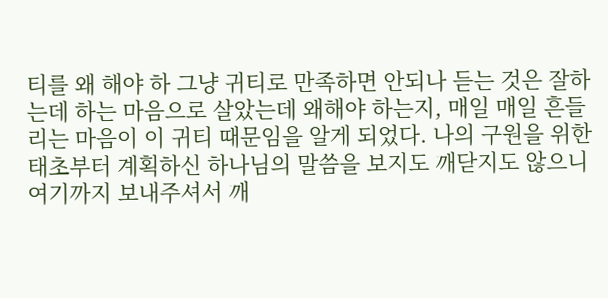티를 왜 해야 하 그냥 귀티로 만족하면 안되나 듣는 것은 잘하는데 하는 마음으로 살았는데 왜해야 하는지, 매일 매일 흔들리는 마음이 이 귀티 때문임을 알게 되었다. 나의 구원을 위한 태초부터 계획하신 하나님의 말씀을 보지도 깨닫지도 않으니 여기까지 보내주셔서 깨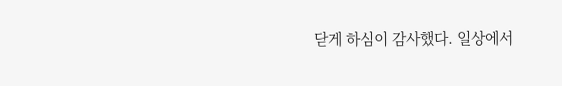닫게 하심이 감사했다. 일상에서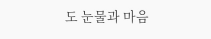도 눈물과 마음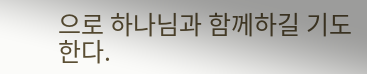으로 하나님과 함께하길 기도한다.